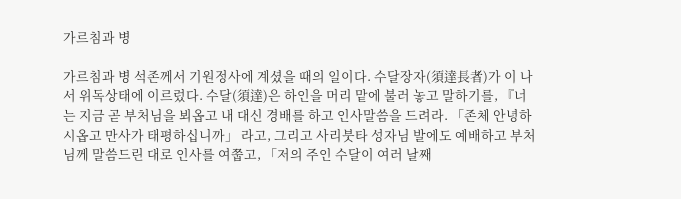가르침과 병

가르침과 병 석존께서 기원정사에 계셨을 때의 일이다. 수달장자(須達長者)가 이 나서 위독상태에 이르렀다. 수달(須達)은 하인을 머리 맡에 불러 놓고 말하기를, 『너는 지금 곧 부처님을 뵈옵고 내 대신 경배를 하고 인사말씀을 드려라. 「존체 안녕하시옵고 만사가 태평하십니까」 라고, 그리고 사리붓타 성자님 발에도 예배하고 부처님께 말씀드린 대로 인사를 여쭙고, 「저의 주인 수달이 여러 날째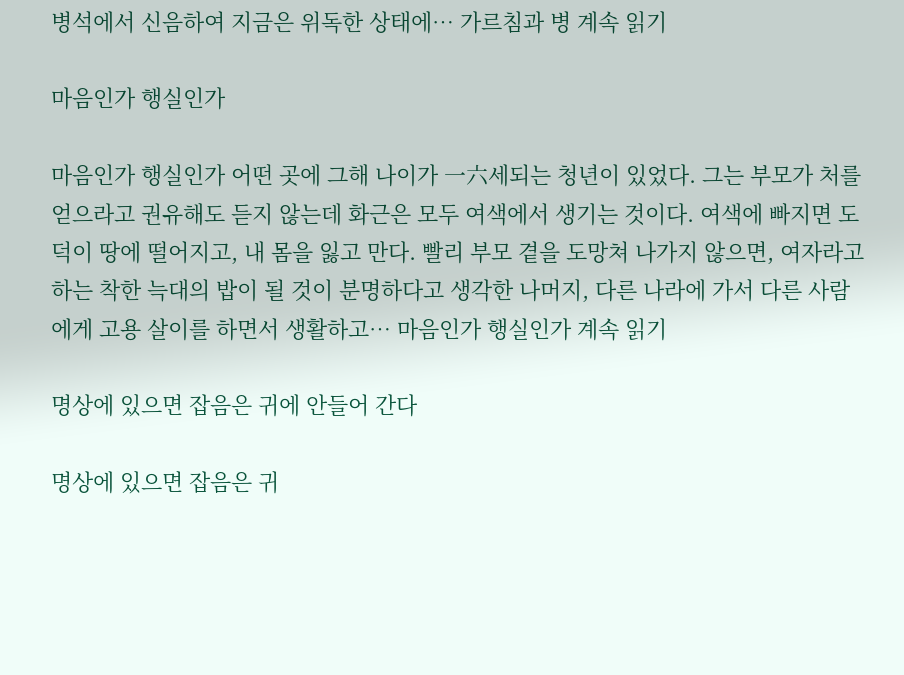병석에서 신음하여 지금은 위독한 상태에… 가르침과 병 계속 읽기

마음인가 행실인가

마음인가 행실인가 어떤 곳에 그해 나이가 一六세되는 청년이 있었다. 그는 부모가 처를 얻으라고 권유해도 듣지 않는데 화근은 모두 여색에서 생기는 것이다. 여색에 빠지면 도덕이 땅에 떨어지고, 내 몸을 잃고 만다. 빨리 부모 곁을 도망쳐 나가지 않으면, 여자라고 하는 착한 늑대의 밥이 될 것이 분명하다고 생각한 나머지, 다른 나라에 가서 다른 사람에게 고용 살이를 하면서 생활하고… 마음인가 행실인가 계속 읽기

명상에 있으면 잡음은 귀에 안들어 간다

명상에 있으면 잡음은 귀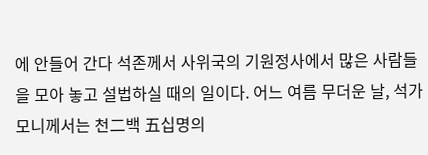에 안들어 간다 석존께서 사위국의 기원정사에서 많은 사람들을 모아 놓고 설법하실 때의 일이다. 어느 여름 무더운 날, 석가모니께서는 천二백 五십명의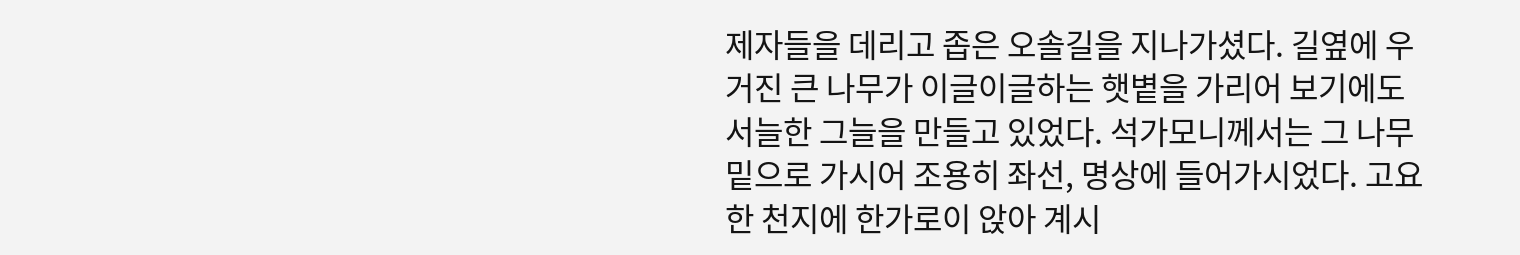제자들을 데리고 좁은 오솔길을 지나가셨다. 길옆에 우거진 큰 나무가 이글이글하는 햇볕을 가리어 보기에도 서늘한 그늘을 만들고 있었다. 석가모니께서는 그 나무 밑으로 가시어 조용히 좌선, 명상에 들어가시었다. 고요한 천지에 한가로이 앉아 계시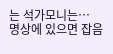는 석가모니는… 명상에 있으면 잡음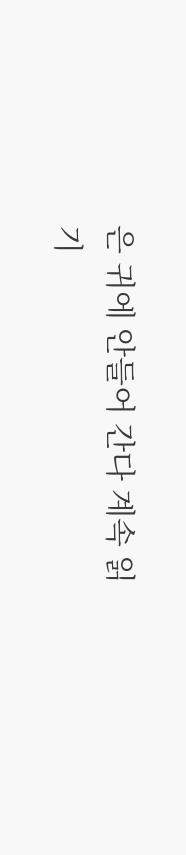은 귀에 안들어 간다 계속 읽기